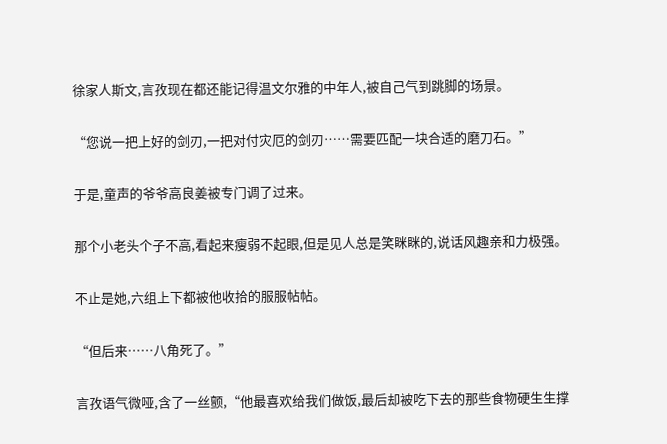徐家人斯文,言孜现在都还能记得温文尔雅的中年人,被自己气到跳脚的场景。

“您说一把上好的剑刃,一把对付灾厄的剑刃……需要匹配一块合适的磨刀石。”

于是,童声的爷爷高良姜被专门调了过来。

那个小老头个子不高,看起来瘦弱不起眼,但是见人总是笑眯眯的,说话风趣亲和力极强。

不止是她,六组上下都被他收拾的服服帖帖。

“但后来……八角死了。”

言孜语气微哑,含了一丝颤,“他最喜欢给我们做饭,最后却被吃下去的那些食物硬生生撑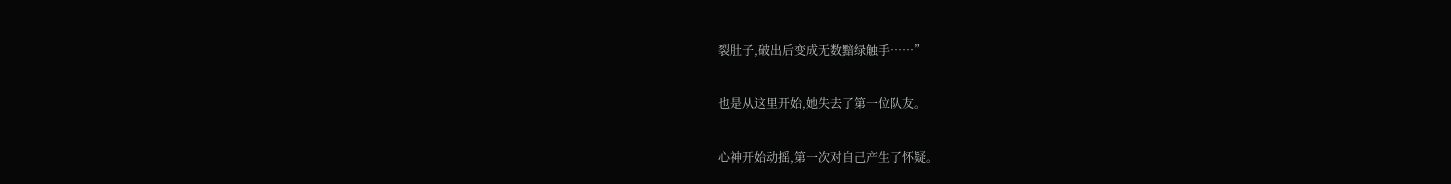裂肚子,破出后变成无数黯绿触手……”

也是从这里开始,她失去了第一位队友。

心神开始动摇,第一次对自己产生了怀疑。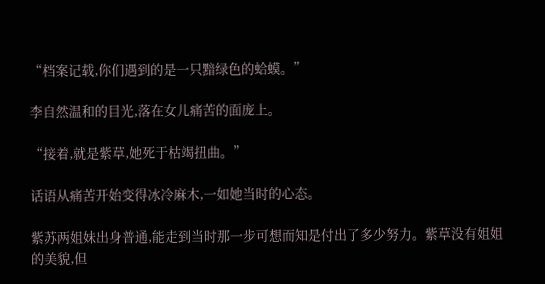“档案记载,你们遇到的是一只黯绿色的蛤蟆。”

李自然温和的目光,落在女儿痛苦的面庞上。

“接着,就是紫草,她死于枯竭扭曲。”

话语从痛苦开始变得冰冷麻木,一如她当时的心态。

紫苏两姐妹出身普通,能走到当时那一步可想而知是付出了多少努力。紫草没有姐姐的美貌,但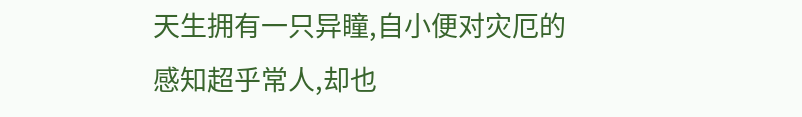天生拥有一只异瞳,自小便对灾厄的感知超乎常人,却也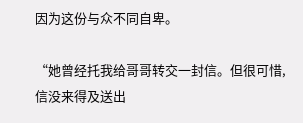因为这份与众不同自卑。

“她曾经托我给哥哥转交一封信。但很可惜,信没来得及送出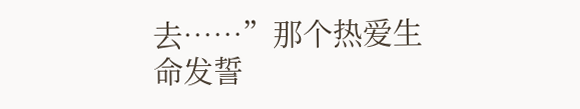去……”那个热爱生命发誓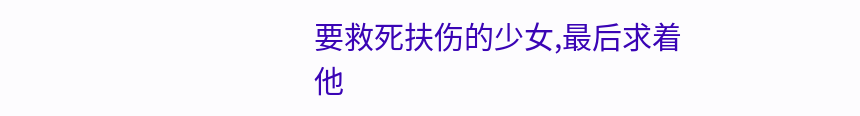要救死扶伤的少女,最后求着他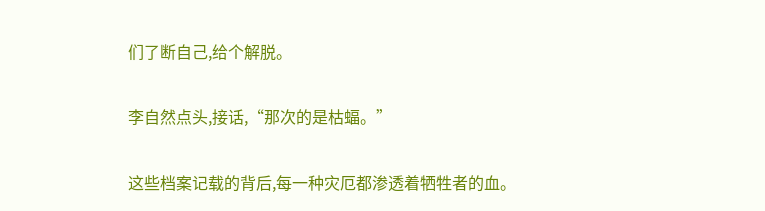们了断自己,给个解脱。

李自然点头,接话,“那次的是枯蝠。”

这些档案记载的背后,每一种灾厄都渗透着牺牲者的血。